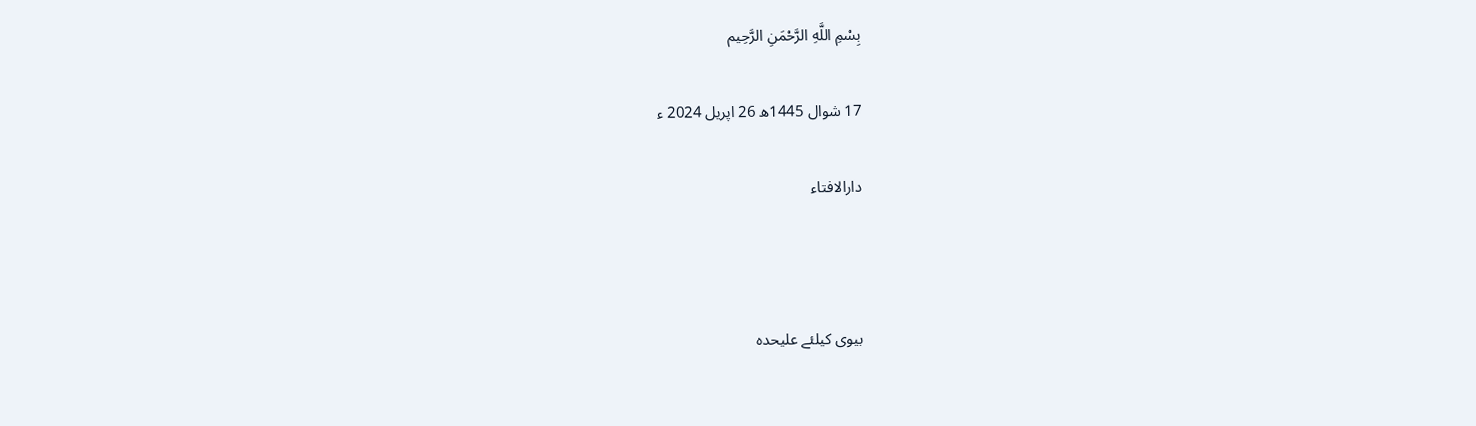بِسْمِ اللَّهِ الرَّحْمَنِ الرَّحِيم

17 شوال 1445ھ 26 اپریل 2024 ء

دارالافتاء



بیوی کیلئے علیحدہ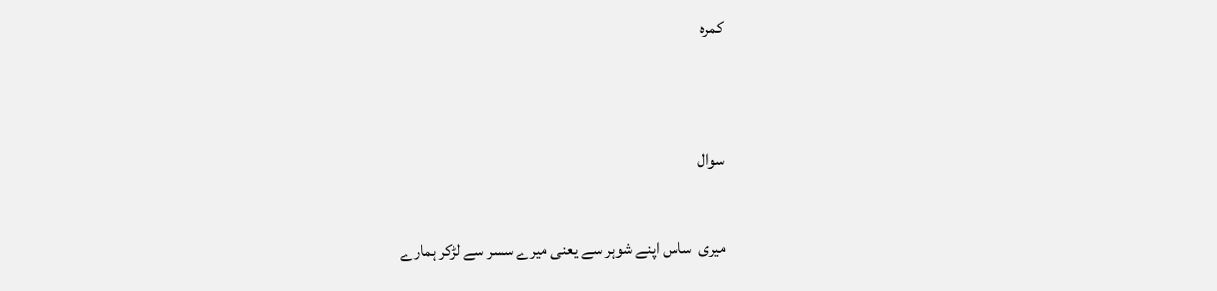کمرہ


سوال

میری  ساس اپنے شوہر سے یعنی میرے سسر سے لڑکر ہمارے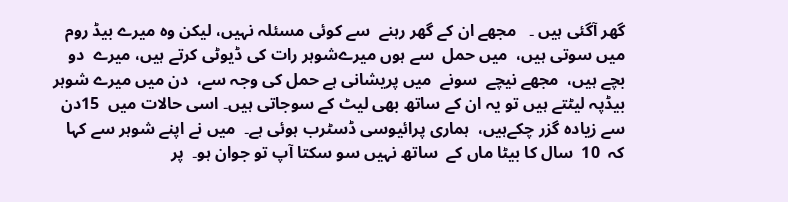گھر آگئی ہیں ۔   مجھے ان کے گھر رہنے  سے کوئی مسئلہ نہیں، لیکن وہ میرے بیڈ روم میں سوتی ہیں،  میں حمل  سے ہوں میرےشوہر رات کی ڈیوٹی کرتے ہیں، میرے  دو بچے ہیں،  مجھے نیچے  سونے  میں پریشانی ہے حمل کی وجہ سے،  دن میں میرے شوہر بیڈپہ لیٹتے ہیں تو یہ ان کے ساتھ بھی لیٹ کے سوجاتی ہیں۔ اسی حالات میں  15دن سے زیادہ گزر چکےہیں،  ہماری پرائیوسی ڈسٹرب ہوئی ہے۔  میں نے اپنے شوہر سے کہا کہ  10  سال کا بیٹا ماں کے  ساتھ نہیں سو سکتا آپ تو جوان ہو۔  پر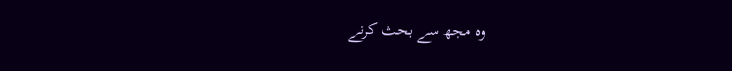وہ مجھ سے بحث کرنے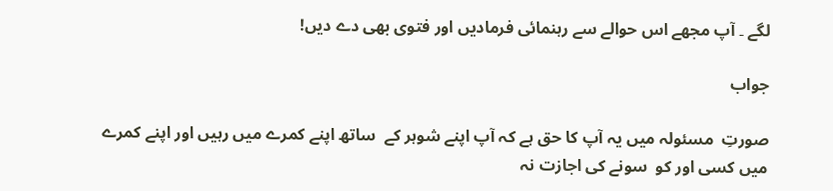لگے ۔ آپ مجھے اس حوالے سے رہنمائی فرمادیں اور فتوی بھی دے دیں!

جواب

صورتِ  مسئولہ میں یہ آپ کا حق ہے کہ آپ اپنے شوہر کے  ساتھ اپنے کمرے میں رہیں اور اپنے کمرے میں کسی اور کو  سونے کی اجازت نہ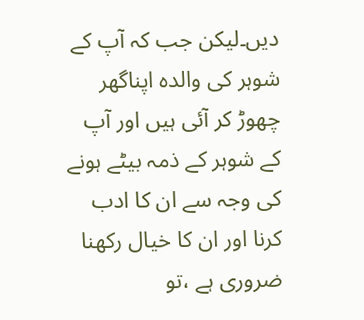دیں۔لیکن جب کہ آپ کے شوہر کی والدہ اپناگھر چھوڑ کر آئی ہیں اور آپ کے شوہر کے ذمہ بیٹے ہونے کی وجہ سے ان کا ادب کرنا اور ان کا خیال رکھنا ضروری ہے ،تو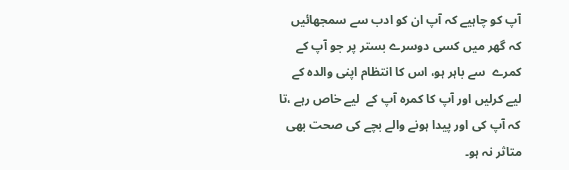آپ کو چاہیے کہ آپ ان کو ادب سے سمجھائیں  کہ گھر میں کسی دوسرے بستر پر جو آپ کے کمرے  سے باہر ہو، اس کا انتظام اپنی والدہ کے لیے کرلیں اور آپ کا کمرہ آپ کے  لیے خاص رہے ،تا کہ آپ کی اور پیدا ہونے والے بچے کی صحت بھی متاثر نہ ہو۔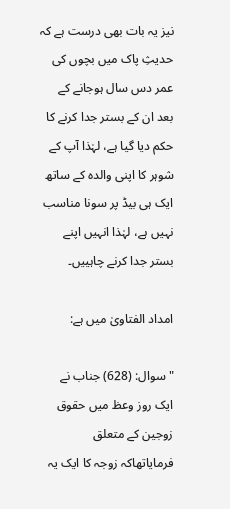نیز یہ بات بھی درست ہے کہ حدیثِ پاک میں بچوں کی عمر دس سال ہوجانے کے بعد ان کے بستر جدا کرنے کا حکم دیا گیا ہے، لہٰذا آپ کے شوہر کا اپنی والدہ کے ساتھ ایک ہی بیڈ پر سونا مناسب نہیں ہے، لہٰذا انہیں اپنے بستر جدا کرنے چاہییں۔

امداد الفتاویٰ میں ہے:

"سوال: (628) جناب نے ایک روز وعظ میں حقوق زوجین کے متعلق فرمایاتھاکہ زوجہ کا ایک یہ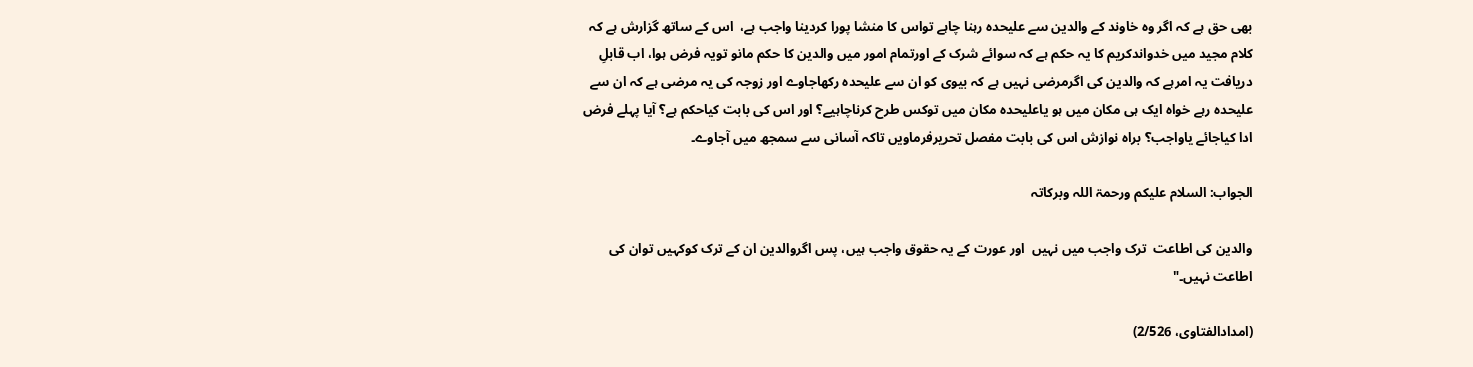بھی حق ہے کہ اگر وہ خاوند کے والدین سے علیحدہ رہنا چاہے تواس کا منشا پورا کردینا واجب ہے،  اس کے ساتھ گزارش ہے کہ کلام مجید میں خدواندکریم کا یہ حکم ہے کہ سوائے شرک کے اورتمام امور میں والدین کا حکم مانو تویہ فرض ہوا، اب قابلِ  دریافت یہ امرہے کہ والدین کی اگرمرضی نہیں ہے کہ بیوی کو ان سے علیحدہ رکھاجاوے اور زوجہ کی یہ مرضی ہے کہ ان سے علیحدہ رہے خواہ ایک ہی مکان میں ہو یاعلیحدہ مکان میں توکس طرح کرناچاہیے؟ اور اس کی بابت کیاحکم ہے؟ آیا پہلے فرض ادا کیاجائے یاواجب؟ براہ نوازش اس کی بابت مفصل تحریرفرماویں تاکہ آسانی سے سمجھ میں آجاوے۔

الجواب: السلام علیکم ورحمۃ اللہ وبرکاتہ

والدین کی اطاعت  ترک واجب میں نہیں  اور عورت کے یہ حقوق واجب ہیں، پس اگروالدین ان کے ترک کوکہیں توان کی اطاعت نہیں۔"

(امدادالفتاوی، 2/526)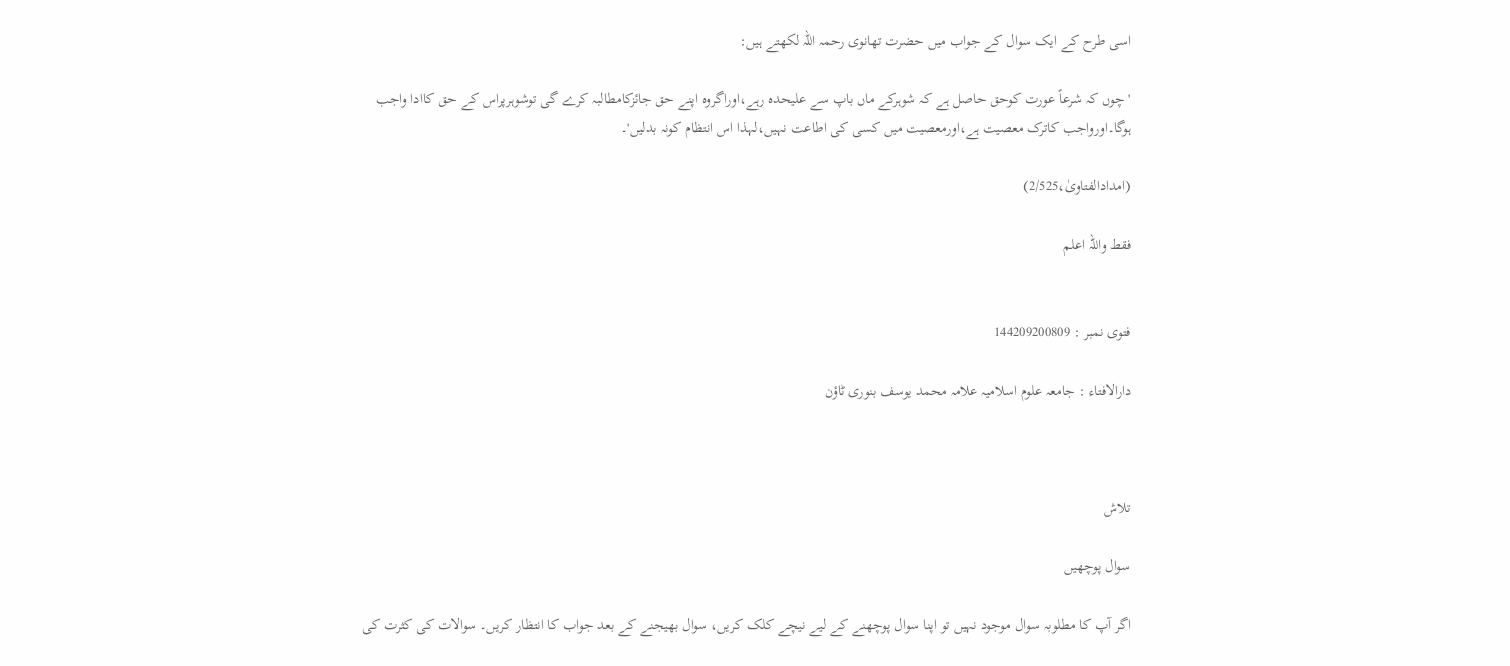اسی طرح کے ایک سوال کے جواب میں حضرت تھانوی رحمہ اللہ لکھتے ہیں:

'چوں کہ شرعاً عورت کوحق حاصل ہے کہ شوہرکے ماں باپ سے علیحدہ رہے،اوراگروہ اپنے حق جائزکامطالبہ کرے گی توشوہرپراس کے حق کاادا واجب ہوگا۔اورواجب کاترک معصیت ہے،اورمعصیت میں کسی کی اطاعت نہیں،لہذا اس انتظام کونہ بدلیں'۔

(امدادالفتاویٰ،2/525)

فقط واللہ اعلم


فتوی نمبر : 144209200809

دارالافتاء : جامعہ علوم اسلامیہ علامہ محمد یوسف بنوری ٹاؤن



تلاش

سوال پوچھیں

اگر آپ کا مطلوبہ سوال موجود نہیں تو اپنا سوال پوچھنے کے لیے نیچے کلک کریں، سوال بھیجنے کے بعد جواب کا انتظار کریں۔ سوالات کی کثرت کی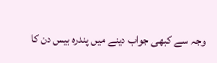وجہ سے کبھی جواب دینے میں پندرہ بیس دن کا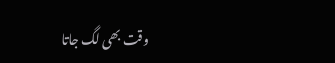وقت بھی لگ جاتا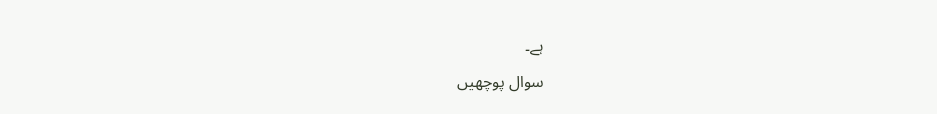ہے۔

سوال پوچھیں